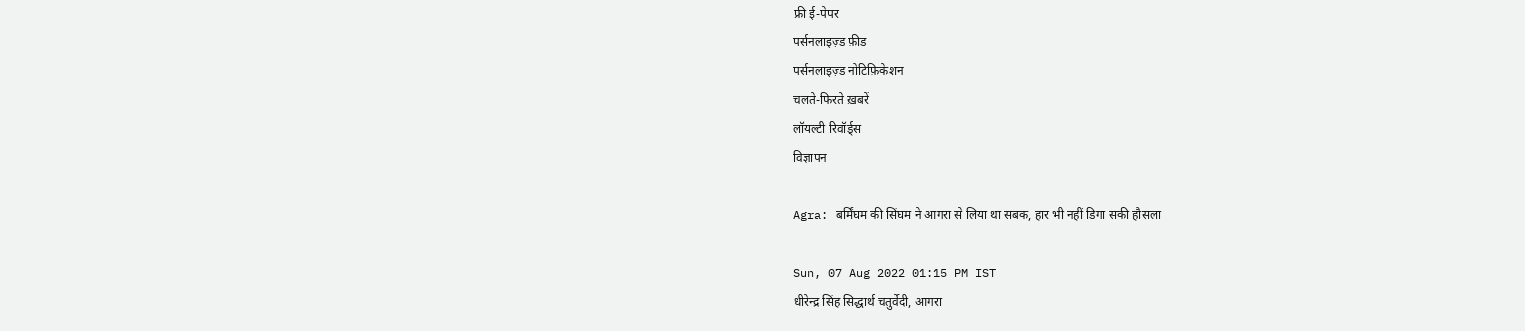फ्री ई-पेपर
पर्सनलाइज़्ड फ़ीड
पर्सनलाइज़्ड नोटिफ़िकेशन
चलते-फिरते ख़बरें
लॉयल्टी रिवॉर्ड्स
विज्ञापन

Agra: बर्मिंघम की सिंघम ने आगरा से लिया था सबक, हार भी नहीं डिगा सकी हौसला

Sun, 07 Aug 2022 01:15 PM IST
धीरेन्द्र सिंह सिद्धार्थ चतुर्वेदी, आगरा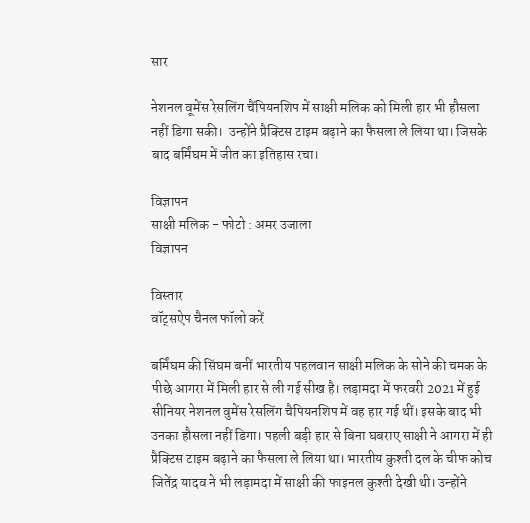सार

नेशनल वूमेंस रेसलिंग चैंपियनशिप में साक्षी मलिक को मिली हार भी हौसला नहीं डिगा सकी।  उन्होंने प्रैक्टिस टाइम बढ़ाने का फैसला ले लिया था। जिसके बाद बर्मिंघम में जीत का इतिहास रचा।

विज्ञापन
साक्षी मलिक - फोटो : अमर उजाला
विज्ञापन

विस्तार
वॉट्सऐप चैनल फॉलो करें

बर्मिंघम की सिंघम बनीं भारतीय पहलवान साक्षी मलिक के सोने की चमक के पीछे आगरा में मिली हार से ली गई सीख है। लड़ामदा में फरवरी 2021 में हुई सीनियर नेशनल वुमेंस रेसलिंग चैपियनशिप में वह हार गई थीं। इसके बाद भी उनका हौसला नहीं डिगा। पहली बड़ी हार से बिना घबराए साक्षी ने आगरा में ही प्रैक्टिस टाइम बढ़ाने का फैसला ले लिया था। भारतीय कुश्ती दल के चीफ कोच जितेंद्र यादव ने भी लड़ामदा में साक्षी की फाइनल कुश्ती देखी थी। उन्होंने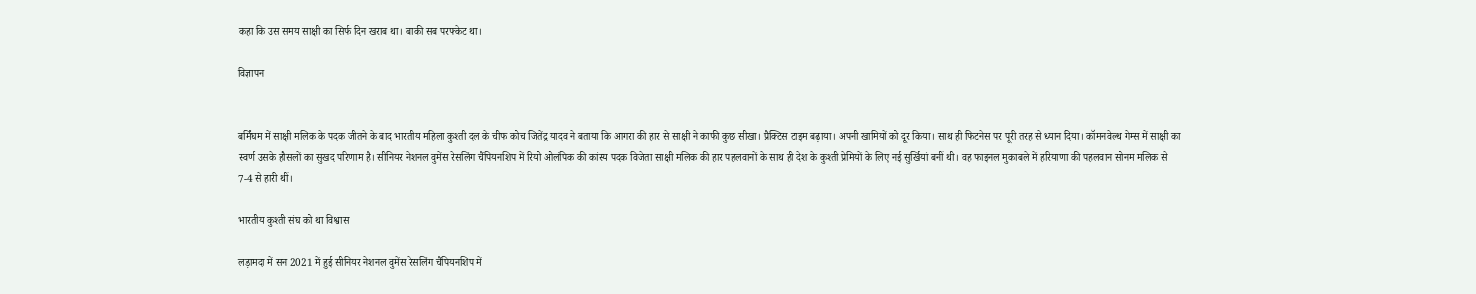कहा कि उस समय साक्षी का सिर्फ दिन खराब था। बाकी सब परफ्केट था।

विज्ञापन


बर्मिंघम में साक्षी मलिक के पदक जीतने के बाद भारतीय महिला कुश्ती दल के चीफ कोच जितेंद्र यादव ने बताया कि आगरा की हार से साक्षी ने काफी कुछ सीखा। प्रैक्टिस टाइम बढ़ाया। अपनी खामियों को दूर किया। साथ ही फिटनेस पर पूरी तरह से ध्यान दिया। कॉमनवेल्थ गेम्स में साक्षी का स्वर्ण उसके हौसलों का सुखद परिणाम है। सीनियर नेशनल वुमेंस रेसलिंग चैंपियनशिप में रियो ओलंपिक की कांस्य पदक विजेता साक्षी मलिक की हार पहलवानों के साथ ही देश के कुश्ती प्रेमियों के लिए नई सुर्खियां बनीं थी। वह फाइनल मुकाबले में हरियाणा की पहलवान सोनम मलिक से 7-4 से हारी थीं।

भारतीय कुश्ती संघ को था विश्वास

लड़ामदा में सन 2021 में हुई सीनियर नेशनल वुमेंस रेसलिंग चैंपियनशिप में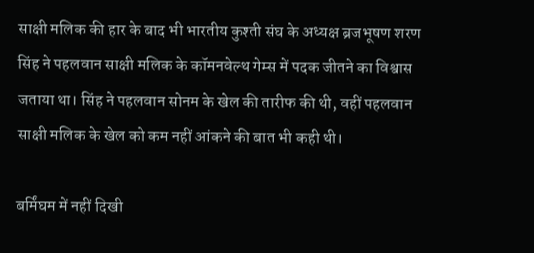साक्षी मलिक की हार के बाद भी भारतीय कुश्ती संघ के अध्यक्ष ब्रजभूषण शरण सिंह ने पहलवान साक्षी मलिक के कॉमनवेल्थ गेम्स में पदक जीतने का विश्वास जताया था। सिंह ने पहलवान सोनम के खेल की तारीफ की थी, वहीं पहलवान साक्षी मलिक के खेल को कम नहीं आंकने की बात भी कही थी।

बर्मिंघम में नहीं दिखी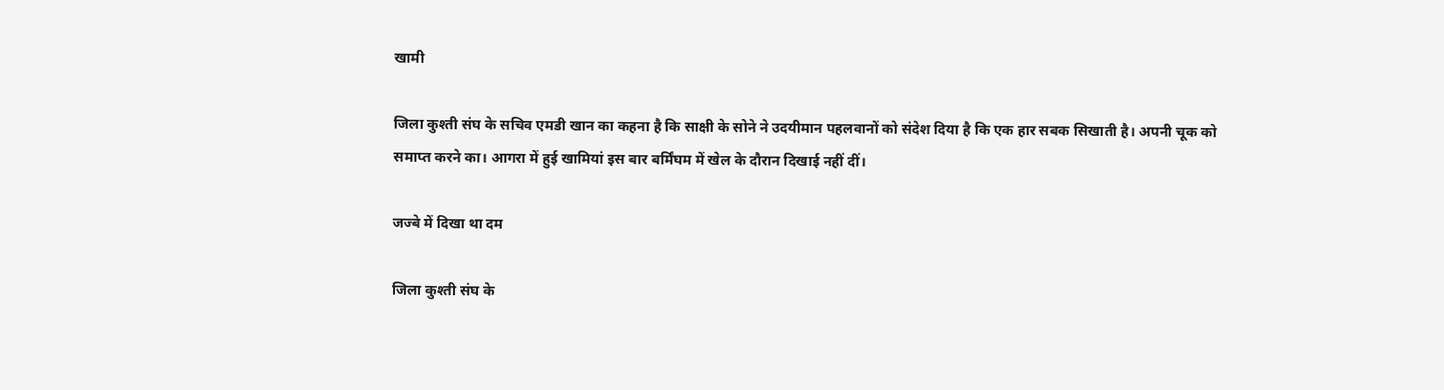खामी

जिला कुश्ती संघ के सचिव एमडी खान का कहना है कि साक्षी के सोने ने उदयीमान पहलवानों को संदेश दिया है कि एक हार सबक सिखाती है। अपनी चूक को समाप्त करने का। आगरा में हुई खामियां इस बार बर्मिंघम में खेल के दौरान दिखाई नहीं दीं।

जज्बे में दिखा था दम

जिला कुश्ती संघ के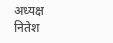अध्यक्ष नितेश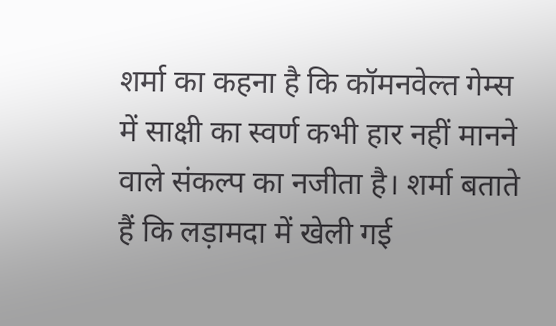शर्मा का कहना है कि कॉमनवेल्त गेम्स में साक्षी का स्वर्ण कभी हार नहीं मानने वाले संकल्प का नजीता है। शर्मा बताते हैं कि लड़ामदा में खेली गई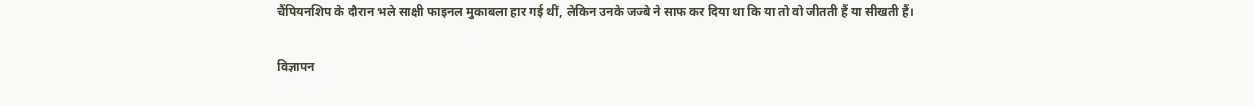चैंपियनशिप के दौरान भले साक्षी फाइनल मुकाबला हार गई थीं, लेकिन उनके जज्बे ने साफ कर दिया था कि या तो वो जीतती हैं या सीखती हैं।

विज्ञापन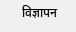विज्ञापन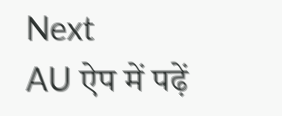Next
AU ऐप में पढ़ें